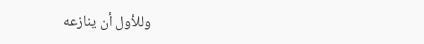وللأول أن ينازعه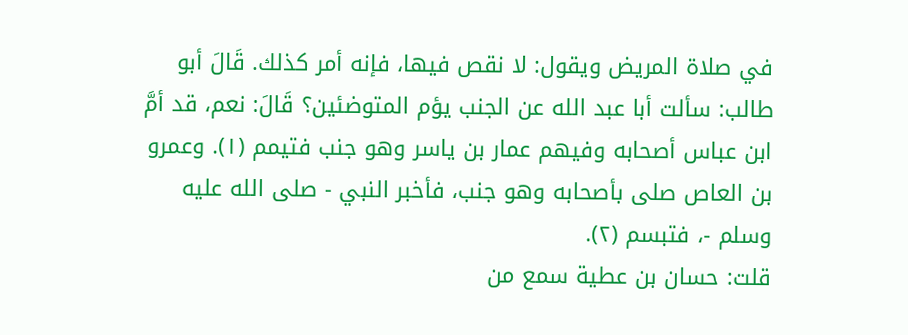في صلاة المريض ويقول: لا نقص فيها، فإنه أمر كذلك. قَالَ أبو طالب: سألت أبا عبد الله عن الجنب يؤم المتوضئين؟ قَالَ: نعم، قد أمَّ ابن عباس أصحابه وفيهم عمار بن ياسر وهو جنب فتيمم (١). وعمرو بن العاص صلى بأصحابه وهو جنب، فأخبر النبي - صلى الله عليه وسلم -، فتبسم (٢).
قلت: حسان بن عطية سمع من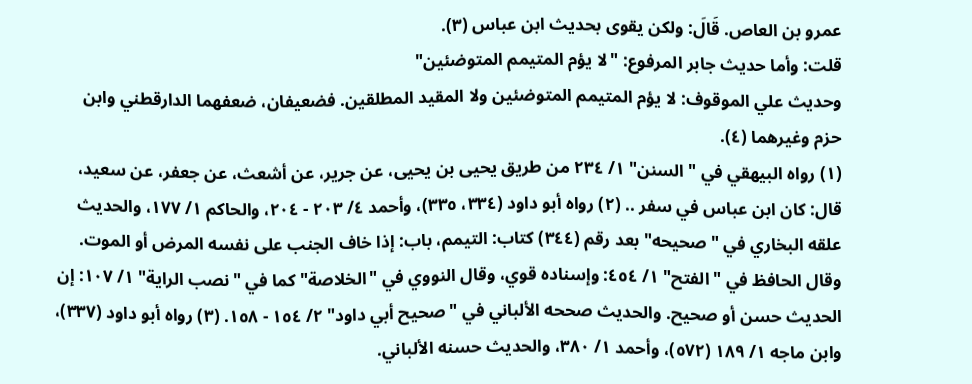عمرو بن العاص. قَالَ: ولكن يقوى بحديث ابن عباس (٣).
قلت: وأما حديث جابر المرفوع: "لا يؤم المتيمم المتوضئين"
وحديث علي الموقوف: لا يؤم المتيمم المتوضئين ولا المقيد المطلقين. فضعيفان، ضعفهما الدارقطني وابن حزم وغيرهما (٤).
(١) رواه البيهقي في "السنن" ١/ ٢٣٤ من طريق يحيى بن يحيى، عن جرير، عن أشعث، عن جعفر، عن سعيد، قال: كان ابن عباس في سفر .. (٢) رواه أبو داود (٣٣٤، ٣٣٥)، وأحمد ٤/ ٢٠٣ - ٢٠٤، والحاكم ١/ ١٧٧، والحديث علقه البخاري في "صحيحه" بعد رقم (٣٤٤) كتاب: التيمم، باب: إذا خاف الجنب على نفسه المرض أو الموت. وقال الحافظ في "الفتح" ١/ ٤٥٤: وإسناده قوي، وقال النووي في "الخلاصة" كما في "نصب الراية" ١/ ١٠٧: إن الحديث حسن أو صحيح. والحديث صححه الألباني في "صحيح أبي داود" ٢/ ١٥٤ - ١٥٨. (٣) رواه أبو داود (٣٣٧)، وابن ماجه ١/ ١٨٩ (٥٧٢)، وأحمد ١/ ٣٨٠، والحديث حسنه الألباني.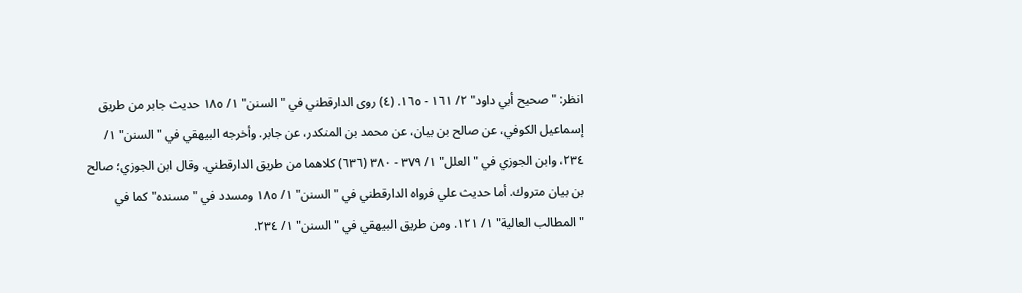انظر: "صحيح أبي داود" ٢/ ١٦١ - ١٦٥. (٤) روى الدارقطني في "السنن" ١/ ١٨٥ حديث جابر من طريق إسماعيل الكوفي، عن صالح بن بيان، عن محمد بن المنكدر، عن جابر. وأخرجه البيهقي في "السنن" ١/ ٢٣٤، وابن الجوزي في "العلل" ١/ ٣٧٩ - ٣٨٠ (٦٣٦) كلاهما من طريق الدارقطني. وقال ابن الجوزي؛ صالح بن بيان متروك. أما حديث علي فرواه الدارقطني في "السنن" ١/ ١٨٥ ومسدد في "مسنده" كما في "المطالب العالية" ١/ ١٢١. ومن طريق البيهقي في "السنن" ١/ ٢٣٤.